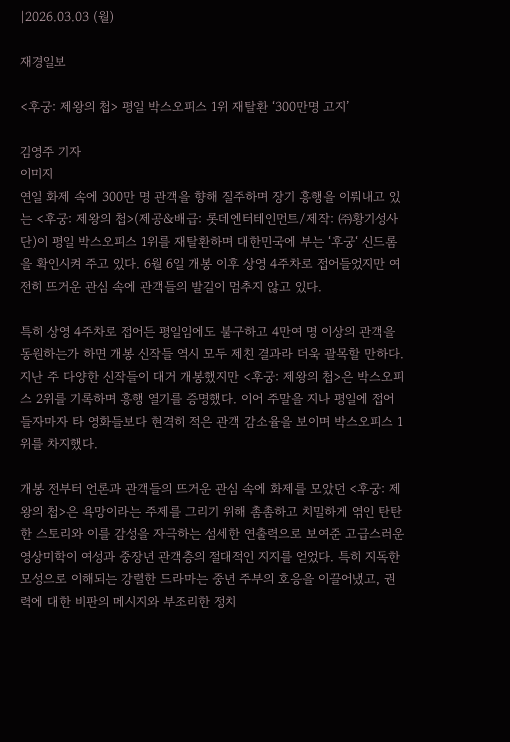|2026.03.03 (월)

재경일보

<후궁: 제왕의 첩> 평일 박스오피스 1위 재탈환 ‘300만명 고지’

김영주 기자
이미지
연일 화제 속에 300만 명 관객을 향해 질주하며 장기 흥행을 이뤄내고 있는 <후궁: 제왕의 첩>(제공&배급: 롯데엔터테인먼트/제작: ㈜황기성사단)이 평일 박스오피스 1위를 재탈환하며 대한민국에 부는 ‘후궁‘ 신드롬을 확인시켜 주고 있다. 6월 6일 개봉 이후 상영 4주차로 접어들었지만 여전히 뜨거운 관심 속에 관객들의 발길이 멈추지 않고 있다.

특히 상영 4주차로 접어든 평일임에도 불구하고 4만여 명 이상의 관객을 동원하는가 하면 개봉 신작들 역시 모두 제친 결과라 더욱 괄목할 만하다. 지난 주 다양한 신작들이 대거 개봉했지만 <후궁: 제왕의 첩>은 박스오피스 2위를 기록하며 흥행 열기를 증명했다. 이어 주말을 지나 평일에 접어들자마자 타 영화들보다 현격히 적은 관객 감소율을 보이며 박스오피스 1위를 차지했다.

개봉 전부터 언론과 관객들의 뜨거운 관심 속에 화제를 모았던 <후궁: 제왕의 첩>은 욕망이라는 주제를 그리기 위해 촘촘하고 치밀하게 엮인 탄탄한 스토리와 이를 감성을 자극하는 섬세한 연출력으로 보여준 고급스러운 영상미학이 여성과 중장년 관객층의 절대적인 지지를 얻었다. 특히 지독한 모성으로 이해되는 강렬한 드라마는 중년 주부의 호응을 이끌어냈고, 권력에 대한 비판의 메시지와 부조리한 정치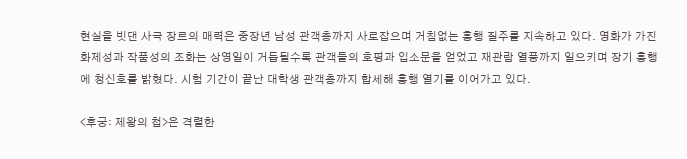현실을 빗댄 사극 장르의 매력은 중장년 남성 관객층까지 사로잡으며 거침없는 흥행 질주를 지속하고 있다. 영화가 가진 화제성과 작품성의 조화는 상영일이 거듭될수록 관객들의 호평과 입소문을 얻었고 재관람 열풍까지 일으키며 장기 흥행에 청신호를 밝혔다. 시험 기간이 끝난 대학생 관객층까지 합세해 흥행 열기를 이어가고 있다.

<후궁: 제왕의 첩>은 격렬한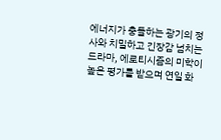에너지가 충돌하는 광기의 정사와 치밀하고 긴장감 넘치는 드라마, 에로티시즘의 미학이 높은 평가를 받으며 연일 화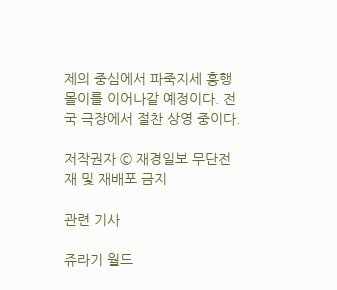제의 중심에서 파죽지세 흥행 몰이를 이어나갈 예정이다. 전국 극장에서 절찬 상영 중이다.

저작권자 © 재경일보 무단전재 및 재배포 금지

관련 기사

쥬라기 월드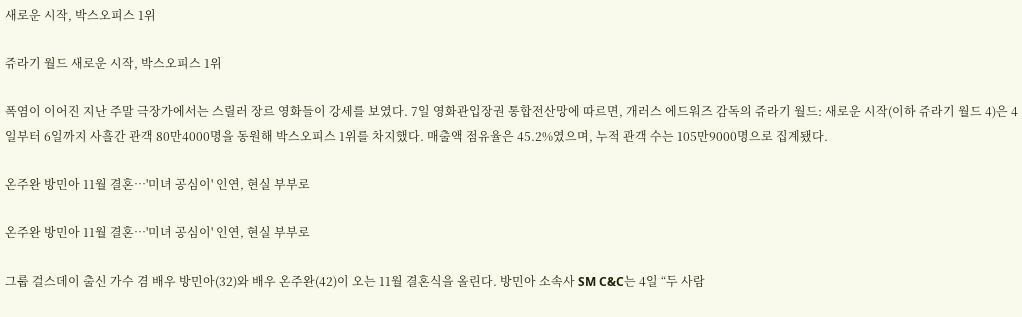새로운 시작, 박스오피스 1위

쥬라기 월드 새로운 시작, 박스오피스 1위

폭염이 이어진 지난 주말 극장가에서는 스릴러 장르 영화들이 강세를 보였다. 7일 영화관입장권 통합전산망에 따르면, 개러스 에드워즈 감독의 쥬라기 월드: 새로운 시작(이하 쥬라기 월드 4)은 4일부터 6일까지 사흘간 관객 80만4000명을 동원해 박스오피스 1위를 차지했다. 매출액 점유율은 45.2%였으며, 누적 관객 수는 105만9000명으로 집계됐다.

온주완 방민아 11월 결혼…'미녀 공심이' 인연, 현실 부부로

온주완 방민아 11월 결혼…'미녀 공심이' 인연, 현실 부부로

그룹 걸스데이 출신 가수 겸 배우 방민아(32)와 배우 온주완(42)이 오는 11월 결혼식을 올린다. 방민아 소속사 SM C&C는 4일 “두 사람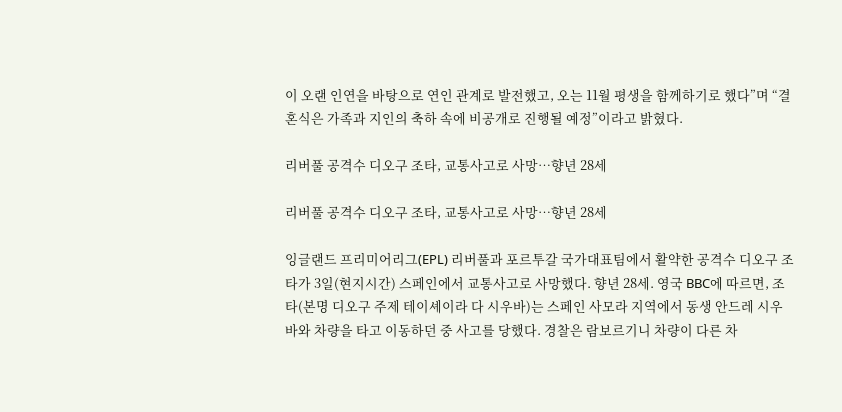이 오랜 인연을 바탕으로 연인 관계로 발전했고, 오는 11월 평생을 함께하기로 했다”며 “결혼식은 가족과 지인의 축하 속에 비공개로 진행될 예정”이라고 밝혔다.

리버풀 공격수 디오구 조타, 교통사고로 사망…향년 28세

리버풀 공격수 디오구 조타, 교통사고로 사망…향년 28세

잉글랜드 프리미어리그(EPL) 리버풀과 포르투갈 국가대표팀에서 활약한 공격수 디오구 조타가 3일(현지시간) 스페인에서 교통사고로 사망했다. 향년 28세. 영국 BBC에 따르면, 조타(본명 디오구 주제 테이셰이라 다 시우바)는 스페인 사모라 지역에서 동생 안드레 시우바와 차량을 타고 이동하던 중 사고를 당했다. 경찰은 람보르기니 차량이 다른 차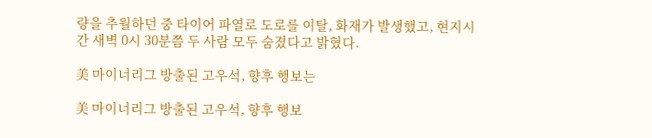량을 추월하던 중 타이어 파열로 도로를 이탈, 화재가 발생했고, 현지시간 새벽 0시 30분쯤 두 사람 모두 숨졌다고 밝혔다.

美 마이너리그 방출된 고우석, 향후 행보는

美 마이너리그 방출된 고우석, 향후 행보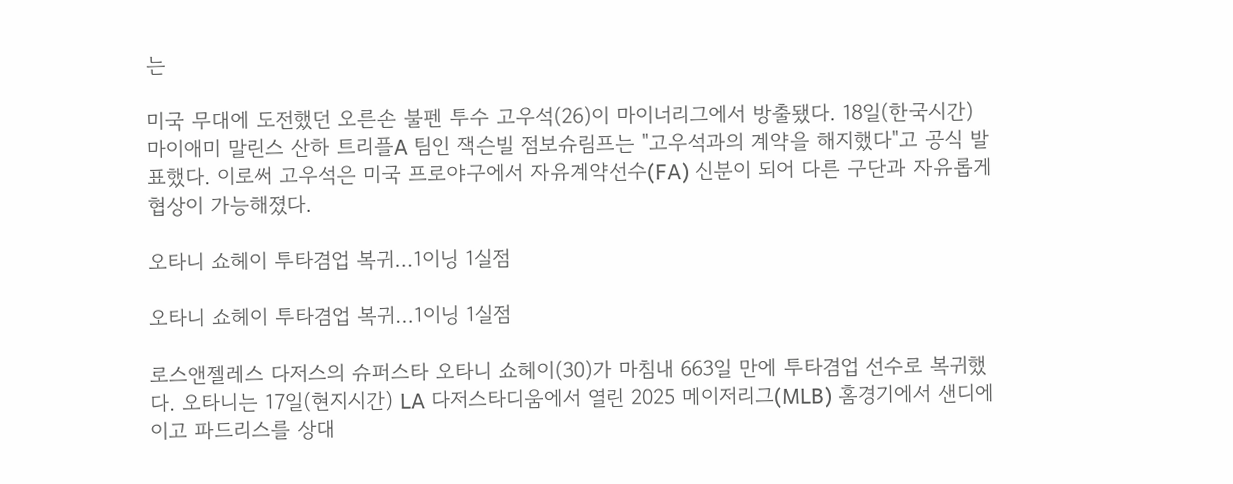는

미국 무대에 도전했던 오른손 불펜 투수 고우석(26)이 마이너리그에서 방출됐다. 18일(한국시간) 마이애미 말린스 산하 트리플A 팀인 잭슨빌 점보슈림프는 "고우석과의 계약을 해지했다"고 공식 발표했다. 이로써 고우석은 미국 프로야구에서 자유계약선수(FA) 신분이 되어 다른 구단과 자유롭게 협상이 가능해졌다.

오타니 쇼헤이 투타겸업 복귀…1이닝 1실점

오타니 쇼헤이 투타겸업 복귀…1이닝 1실점

로스앤젤레스 다저스의 슈퍼스타 오타니 쇼헤이(30)가 마침내 663일 만에 투타겸업 선수로 복귀했다. 오타니는 17일(현지시간) LA 다저스타디움에서 열린 2025 메이저리그(MLB) 홈경기에서 샌디에이고 파드리스를 상대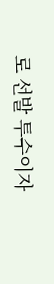로 선발 투수이자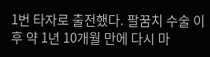1번 타자로 출전했다. 팔꿈치 수술 이후 약 1년 10개월 만에 다시 마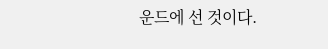운드에 선 것이다.